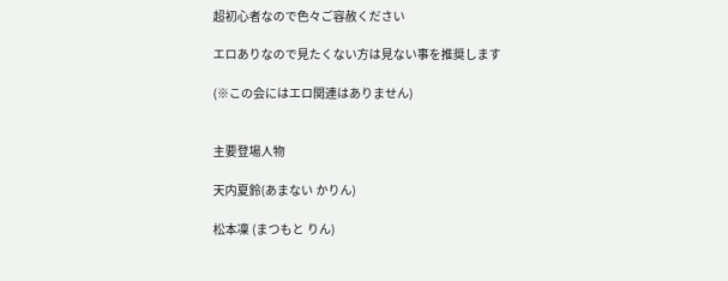超初心者なので色々ご容赦ください

エロありなので見たくない方は見ない事を推奨します

(※この会にはエロ関連はありません)


主要登場人物

天内夏鈴(あまない かりん)

松本凜 (まつもと りん)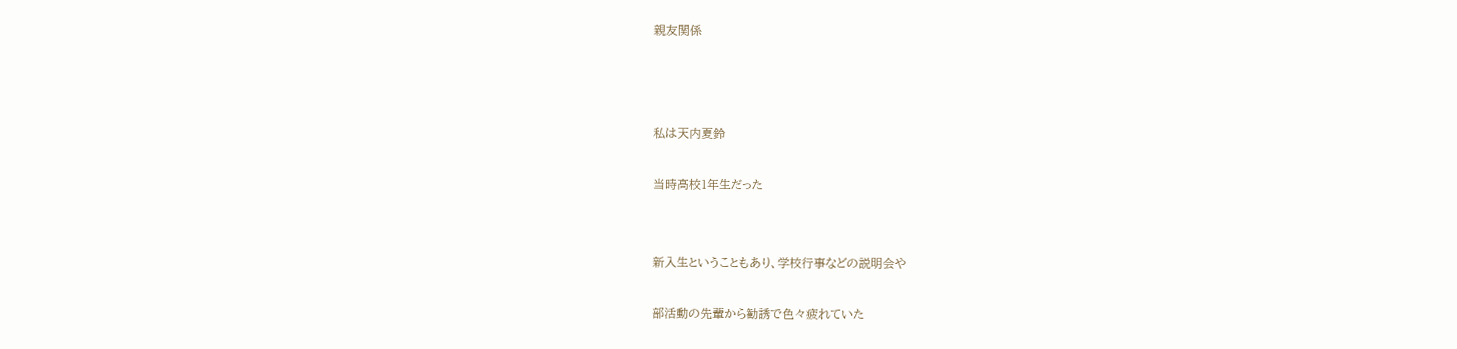親友関係



私は天内夏鈴

当時高校1年生だった


新入生ということもあり、学校行事などの説明会や

部活動の先輩から勧誘で色々疲れていた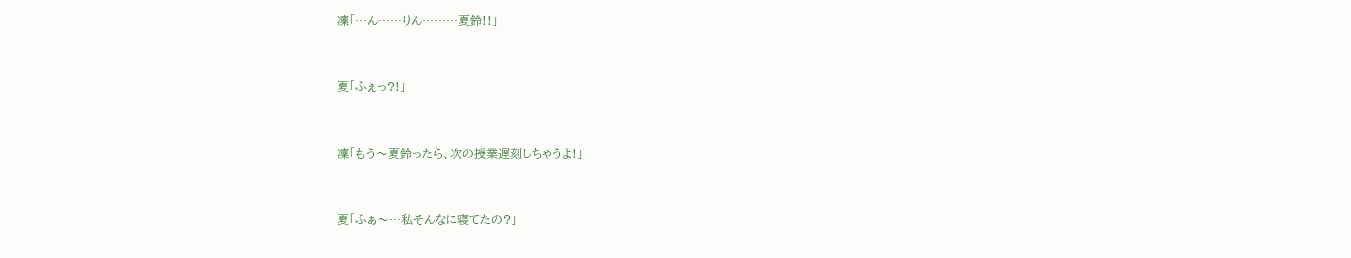凜「…ん……りん………夏鈴!!」


夏「ふぇっ?!」


凜「もう〜夏鈴ったら、次の授業遅刻しちゃうよ!」


夏「ふぁ〜…私そんなに寝てたの?」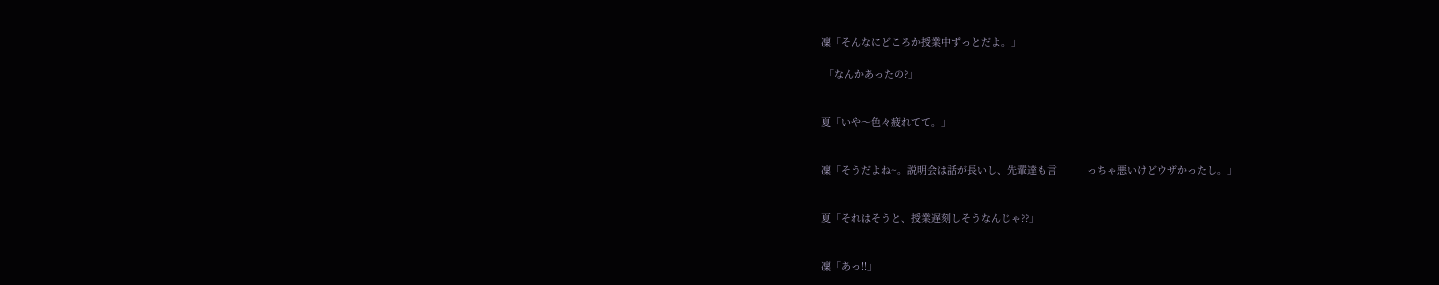凜「そんなにどころか授業中ずっとだよ。」

 「なんかあったの?」


夏「いや〜色々疲れてて。」


凜「そうだよね~。説明会は話が長いし、先輩達も言          っちゃ悪いけどウザかったし。」


夏「それはそうと、授業遅刻しそうなんじゃ??」


凜「あっ!!」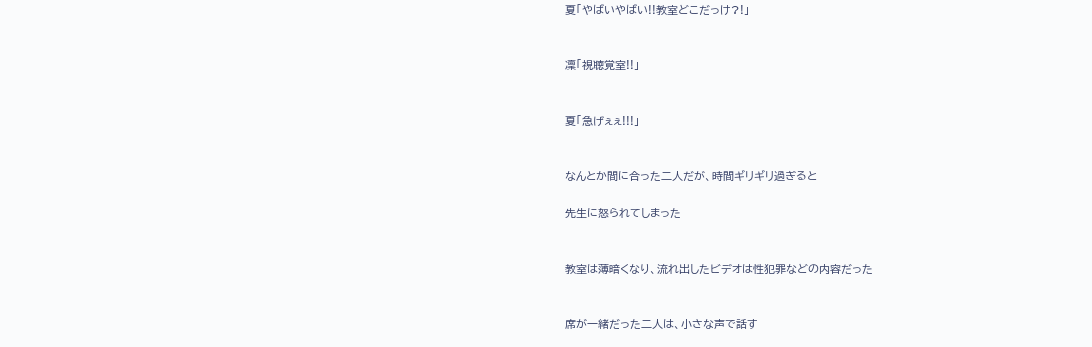夏「やばいやばい!!教室どこだっけ?!」


凜「視聴覚室!!」


夏「急げぇぇ!!!」


なんとか間に合った二人だが、時間ギリギリ過ぎると

先生に怒られてしまった


教室は薄暗くなり、流れ出したビデオは性犯罪などの内容だった


席が一緒だった二人は、小さな声で話す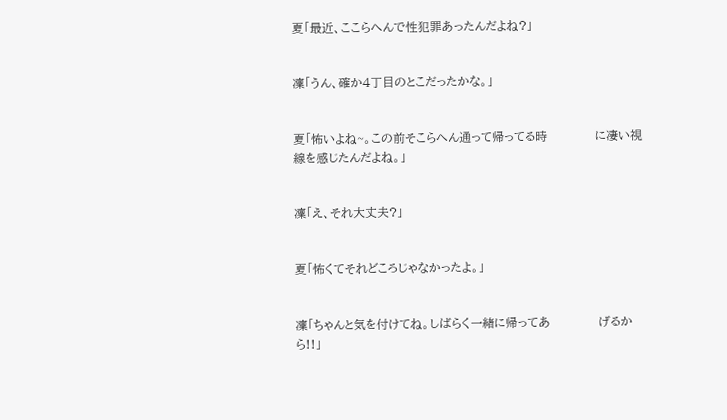夏「最近、ここらへんで性犯罪あったんだよね?」


凜「うん、確か4丁目のとこだったかな。」


夏「怖いよね~。この前そこらへん通って帰ってる時            に凄い視線を感じたんだよね。」


凜「え、それ大丈夫?」


夏「怖くてそれどころじゃなかったよ。」


凜「ちゃんと気を付けてね。しばらく一緒に帰ってあ            げるから!!」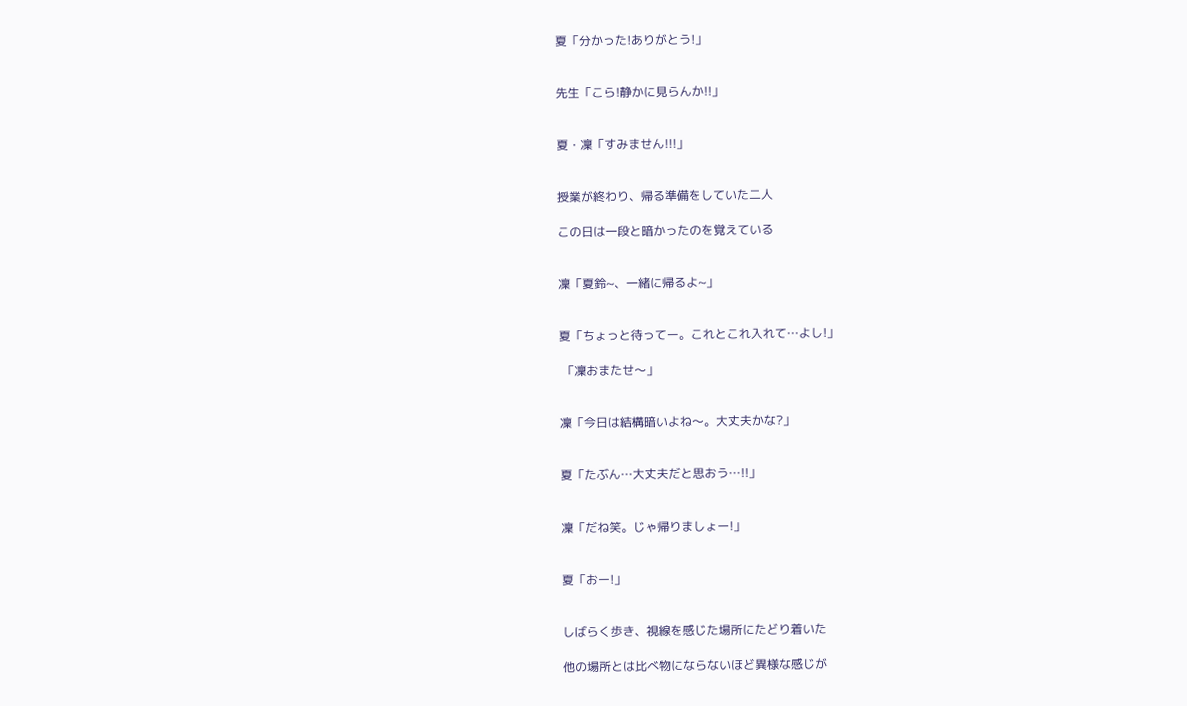夏「分かった!ありがとう!」


先生「こら!静かに見らんか!!」


夏・凜「すみません!!!」


授業が終わり、帰る準備をしていた二人

この日は一段と暗かったのを覚えている


凜「夏鈴~、一緒に帰るよ~」


夏「ちょっと待ってー。これとこれ入れて…よし!」

 「凜おまたせ〜」


凜「今日は結構暗いよね〜。大丈夫かな?」


夏「たぶん…大丈夫だと思おう…!!」


凜「だね笑。じゃ帰りましょー!」


夏「おー!」


しばらく歩き、視線を感じた場所にたどり着いた

他の場所とは比べ物にならないほど異様な感じが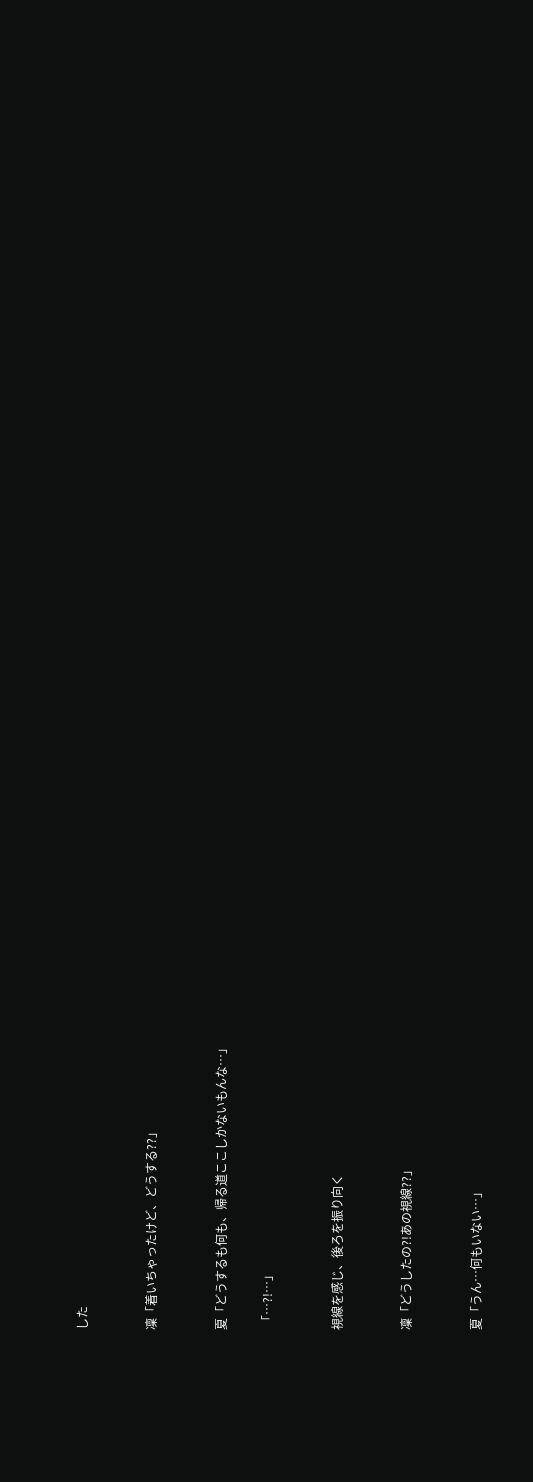した


凜「着いちゃったけど、どうする??」


夏「どうするも何も、帰る道ここしかないもんな…」

 「…?!…」


視線を感じ、後ろを振り向く


凜「どうしたの?!あの視線??」


夏「うん…何もいない…」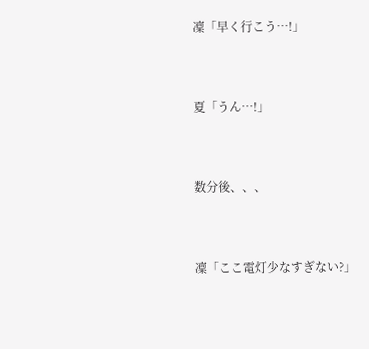凜「早く行こう…!」


夏「うん…!」


数分後、、、


凜「ここ電灯少なすぎない?」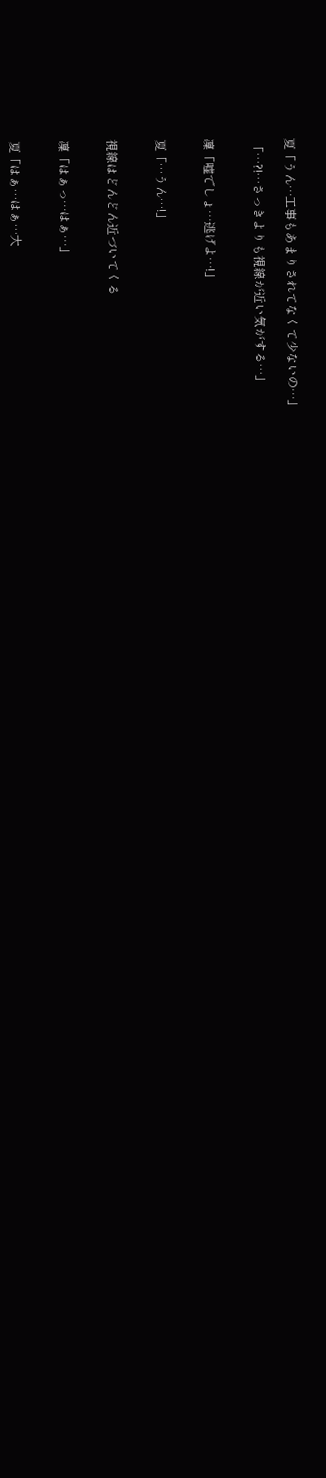夏「うん…工事もあまりされてなくて少ないの…」

 「…?!…さっきよりも視線が近い気がする…」


凜「嘘でしょ…逃げよ…!」


夏「…うん…!」


視線はどんどん近づいてくる


凜「はぁっ…はぁ…」


夏「はぁ…はぁ…大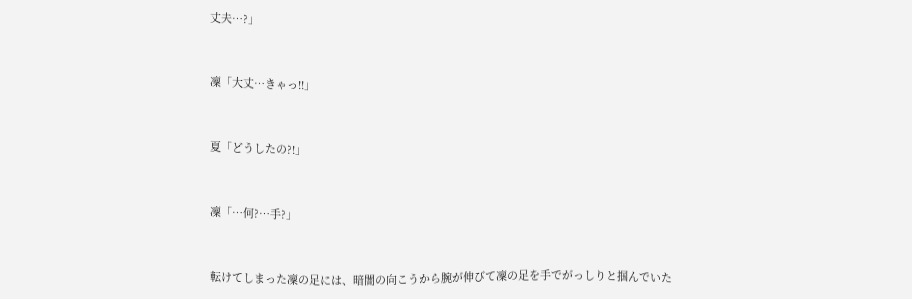丈夫…?」


凜「大丈…きゃっ!!」


夏「どうしたの?!」


凜「…何?…手?」


転けてしまった凜の足には、暗闇の向こうから腕が伸びて凜の足を手でがっしりと掴んでいた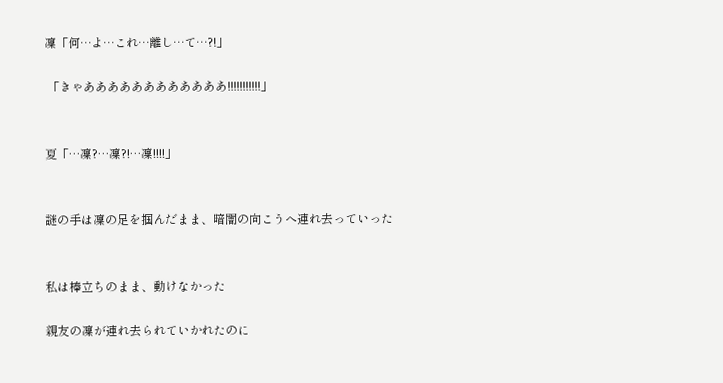凜「何…よ…これ…離し…て…?!」

 「きゃああああああああああああ!!!!!!!!!!!」


夏「…凜?…凜?!…凜!!!!」


謎の手は凜の足を掴んだまま、暗闇の向こうへ連れ去っていった


私は棒立ちのまま、動けなかった

親友の凜が連れ去られていかれたのに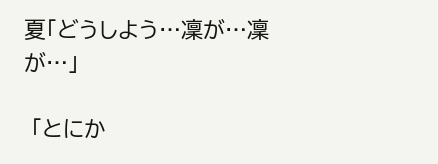夏「どうしよう…凜が…凜が…」

 「とにか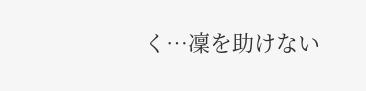く…凜を助けない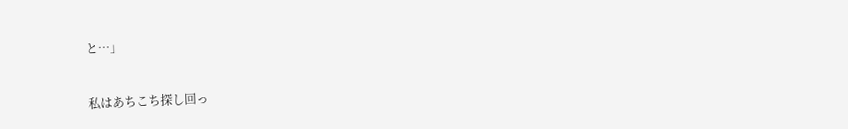と…」


私はあちこち探し回っ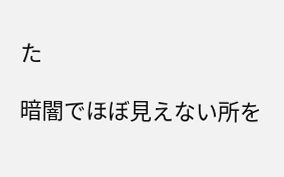た

暗闇でほぼ見えない所を